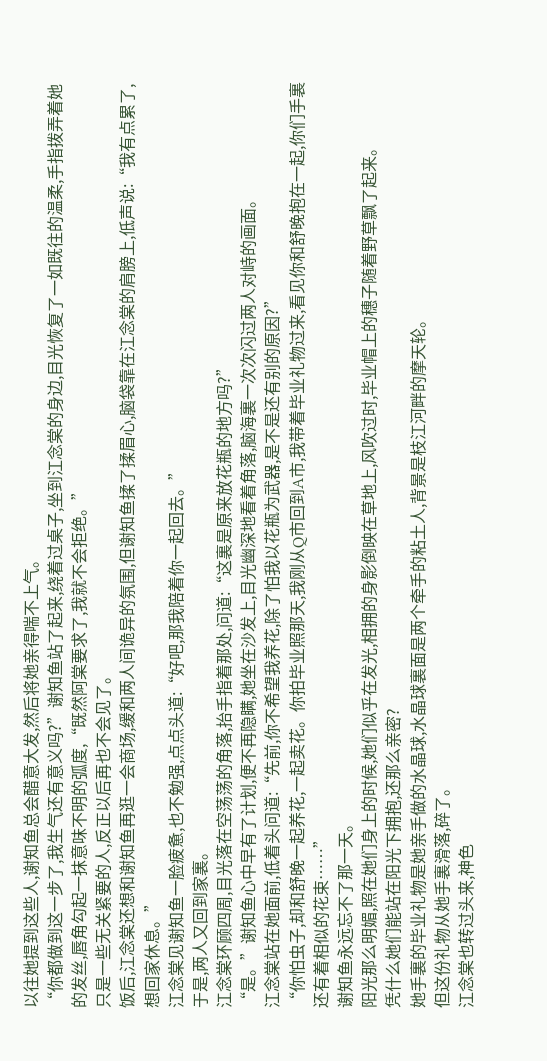以往她提到这些人,谢知鱼总会醋意大发,然后将她亲得喘不上气。
“你都做到这一步了,我生气还有意义吗?”谢知鱼站了起来,绕着过桌子,坐到江念棠的身边,目光恢复了一如既往的温柔,手指拨弄着她的发丝,唇角勾起一抹意味不明的弧度,“既然阿棠要求了,我就不会拒绝。”
只是一些无关紧要的人,反正以后再也不会见了。
饭后,江念棠还想和谢知鱼再逛一会商场,缓和两人间诡异的氛围,但谢知鱼揉了揉眉心,脑袋靠在江念棠的肩膀上,低声说:“我有点累了,想回家休息。”
江念棠见谢知鱼一脸疲惫,也不勉强,点点头道:“好吧,那我陪着你一起回去。”
于是,两人又回到家裏。
江念棠环顾四周,目光落在空荡荡的角落,抬手指着那处,问道:“这裏是原来放花瓶的地方吗?”
“是。”谢知鱼心中早有了计划,便不再隐瞒,她坐在沙发上,目光幽深地看着角落,脑海裏一次次闪过两人对峙的画面。
江念棠站在她面前,低着头问道:“先前,你不希望我养花,除了怕我以花瓶为武器,是不是还有别的原因?”
“你怕虫子,却和舒晚一起养花,一起卖花。你拍毕业照那天,我刚从Q市回到A市,我带着毕业礼物过来,看见你和舒晚抱在一起,你们手裏还有着相似的花束……”
谢知鱼永远忘不了那一天。
阳光那么明媚,照在她们身上的时候,她们似乎在发光,相拥的身影倒映在草地上,风吹过时,毕业帽上的穗子随着野草飘了起来。
凭什么她们能站在阳光下拥抱,还那么亲密?
她手裏的毕业礼物是她亲手做的水晶球,水晶球裏面是两个牵手的粘土人,背景是枝江河畔的摩天轮。
但这份礼物从她手裏滑落,碎了。
江念棠也转过头来,神色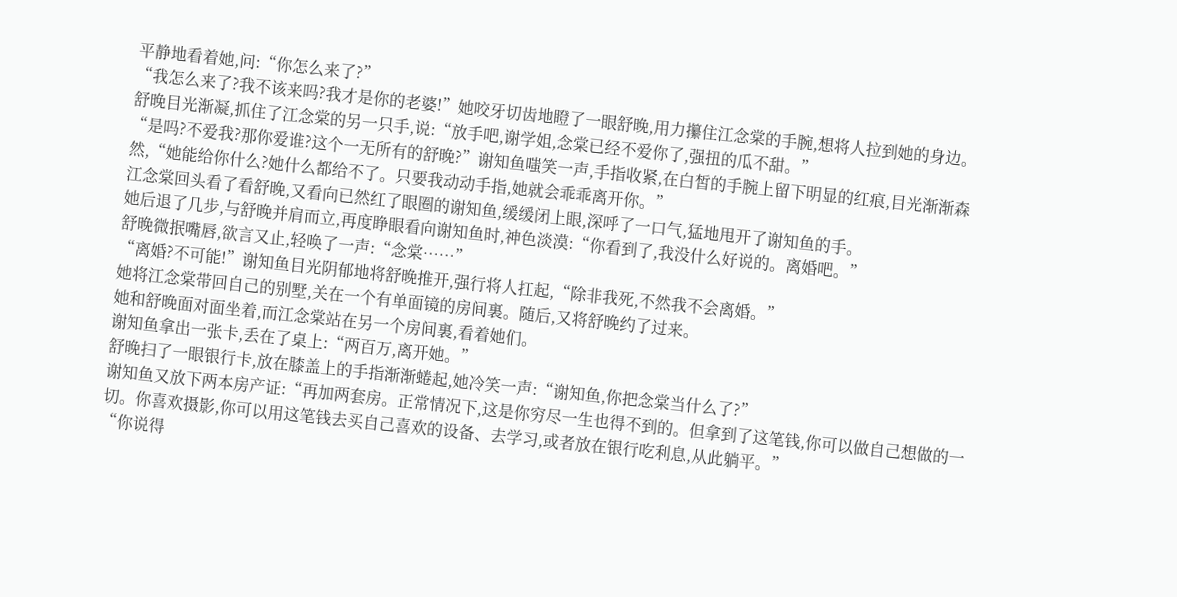平静地看着她,问:“你怎么来了?”
“我怎么来了?我不该来吗?我才是你的老婆!”她咬牙切齿地瞪了一眼舒晚,用力攥住江念棠的手腕,想将人拉到她的身边。
舒晚目光渐凝,抓住了江念棠的另一只手,说:“放手吧,谢学姐,念棠已经不爱你了,强扭的瓜不甜。”
“是吗?不爱我?那你爱谁?这个一无所有的舒晚?”谢知鱼嗤笑一声,手指收紧,在白皙的手腕上留下明显的红痕,目光渐渐森然,“她能给你什么?她什么都给不了。只要我动动手指,她就会乖乖离开你。”
江念棠回头看了看舒晚,又看向已然红了眼圈的谢知鱼,缓缓闭上眼,深呼了一口气,猛地甩开了谢知鱼的手。
她后退了几步,与舒晚并肩而立,再度睁眼看向谢知鱼时,神色淡漠:“你看到了,我没什么好说的。离婚吧。”
舒晚微抿嘴唇,欲言又止,轻唤了一声:“念棠……”
“离婚?不可能!”谢知鱼目光阴郁地将舒晚推开,强行将人扛起,“除非我死,不然我不会离婚。”
她将江念棠带回自己的别墅,关在一个有单面镜的房间裏。随后,又将舒晚约了过来。
她和舒晚面对面坐着,而江念棠站在另一个房间裏,看着她们。
谢知鱼拿出一张卡,丢在了桌上:“两百万,离开她。”
舒晚扫了一眼银行卡,放在膝盖上的手指渐渐蜷起,她冷笑一声:“谢知鱼,你把念棠当什么了?”
谢知鱼又放下两本房产证:“再加两套房。正常情况下,这是你穷尽一生也得不到的。但拿到了这笔钱,你可以做自己想做的一切。你喜欢摄影,你可以用这笔钱去买自己喜欢的设备、去学习,或者放在银行吃利息,从此躺平。”
“你说得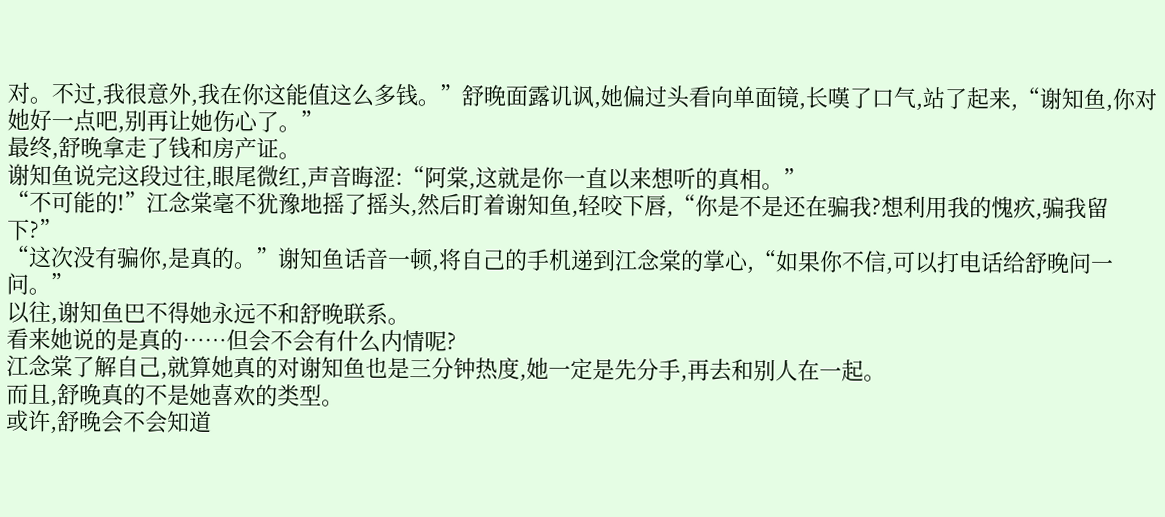对。不过,我很意外,我在你这能值这么多钱。”舒晚面露讥讽,她偏过头看向单面镜,长嘆了口气,站了起来,“谢知鱼,你对她好一点吧,别再让她伤心了。”
最终,舒晚拿走了钱和房产证。
谢知鱼说完这段过往,眼尾微红,声音晦涩:“阿棠,这就是你一直以来想听的真相。”
“不可能的!”江念棠毫不犹豫地摇了摇头,然后盯着谢知鱼,轻咬下唇,“你是不是还在骗我?想利用我的愧疚,骗我留下?”
“这次没有骗你,是真的。”谢知鱼话音一顿,将自己的手机递到江念棠的掌心,“如果你不信,可以打电话给舒晚问一问。”
以往,谢知鱼巴不得她永远不和舒晚联系。
看来她说的是真的……但会不会有什么内情呢?
江念棠了解自己,就算她真的对谢知鱼也是三分钟热度,她一定是先分手,再去和别人在一起。
而且,舒晚真的不是她喜欢的类型。
或许,舒晚会不会知道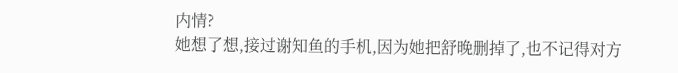内情?
她想了想,接过谢知鱼的手机,因为她把舒晚删掉了,也不记得对方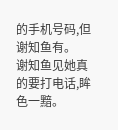的手机号码,但谢知鱼有。
谢知鱼见她真的要打电话,眸色一黯。